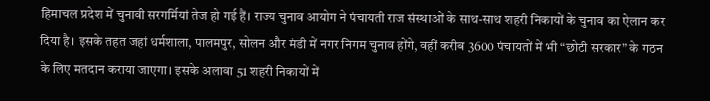हिमाचल प्रदेश में चुनावी सरगर्मियां तेज हो गई हैं। राज्य चुनाव आयोग ने पंचायती राज संस्थाओं के साथ-साथ शहरी निकायों के चुनाव का ऐलान कर दिया है। इसके तहत जहां धर्मशाला, पालमपुर, सोलन और मंडी में नगर निगम चुनाव होंगे, वहीं करीब 3600 पंचायतों में भी “छोटी सरकार” के गठन के लिए मतदान कराया जाएगा। इसके अलावा 51 शहरी निकायों में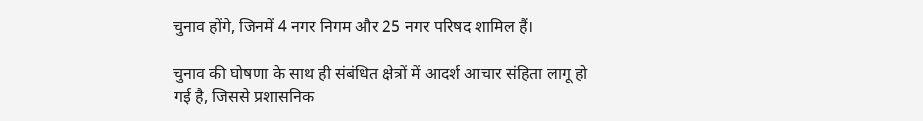चुनाव होंगे, जिनमें 4 नगर निगम और 25 नगर परिषद शामिल हैं।

चुनाव की घोषणा के साथ ही संबंधित क्षेत्रों में आदर्श आचार संहिता लागू हो गई है, जिससे प्रशासनिक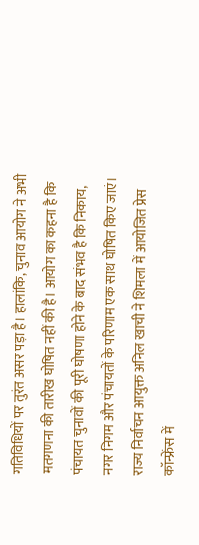गतिविधियों पर तुरंत असर पड़ा है। हालांकि, चुनाव आयोग ने अभी मतगणना की तारीख घोषित नहीं की है। आयोग का कहना है कि पंचायत चुनावों की पूरी घोषणा होने के बाद संभव है कि निकाय, नगर निगम और पंचायतों के परिणाम एक साथ घोषित किए जाएं।
राज्य निर्वाचन आयुक्त अनिल खाची ने शिमला में आयोजित प्रेस कॉन्फ्रेंस में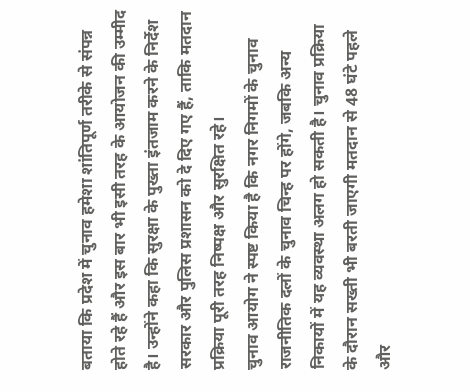बताया कि प्रदेश में चुनाव हमेशा शांतिपूर्ण तरीके से संपन्न होते रहे हैं और इस बार भी इसी तरह के आयोजन की उम्मीद है। उन्होंने कहा कि सुरक्षा के पुख्ता इंतजाम करने के निर्देश सरकार और पुलिस प्रशासन को दे दिए गए हैं, ताकि मतदान प्रक्रिया पूरी तरह निष्पक्ष और सुरक्षित रहे।
चुनाव आयोग ने स्पष्ट किया है कि नगर निगमों के चुनाव राजनीतिक दलों के चुनाव चिन्ह पर होंगे, जबकि अन्य निकायों में यह व्यवस्था अलग हो सकती है। चुनाव प्रक्रिया के दौरान सख्ती भी बरती जाएगी मतदान से 48 घंटे पहले और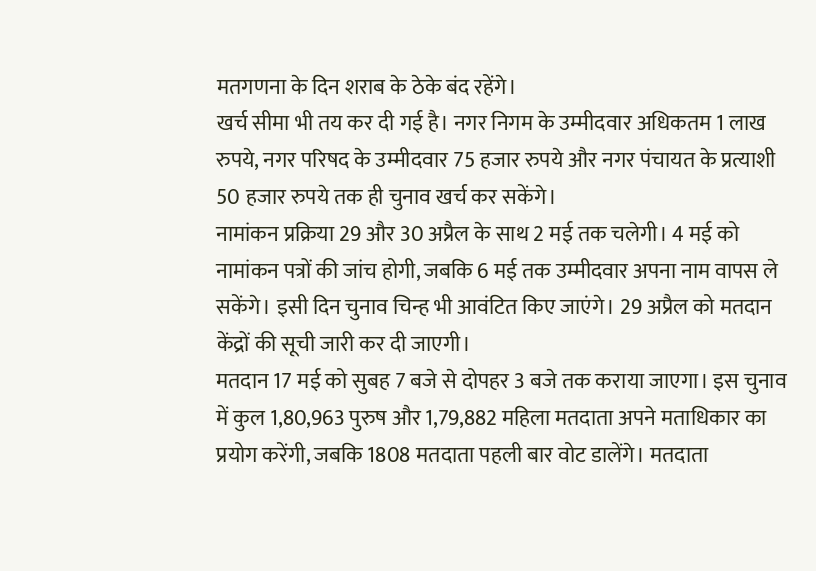मतगणना के दिन शराब के ठेके बंद रहेंगे।
खर्च सीमा भी तय कर दी गई है। नगर निगम के उम्मीदवार अधिकतम 1 लाख रुपये, नगर परिषद के उम्मीदवार 75 हजार रुपये और नगर पंचायत के प्रत्याशी 50 हजार रुपये तक ही चुनाव खर्च कर सकेंगे।
नामांकन प्रक्रिया 29 और 30 अप्रैल के साथ 2 मई तक चलेगी। 4 मई को नामांकन पत्रों की जांच होगी, जबकि 6 मई तक उम्मीदवार अपना नाम वापस ले सकेंगे। इसी दिन चुनाव चिन्ह भी आवंटित किए जाएंगे। 29 अप्रैल को मतदान केंद्रों की सूची जारी कर दी जाएगी।
मतदान 17 मई को सुबह 7 बजे से दोपहर 3 बजे तक कराया जाएगा। इस चुनाव में कुल 1,80,963 पुरुष और 1,79,882 महिला मतदाता अपने मताधिकार का प्रयोग करेंगी, जबकि 1808 मतदाता पहली बार वोट डालेंगे। मतदाता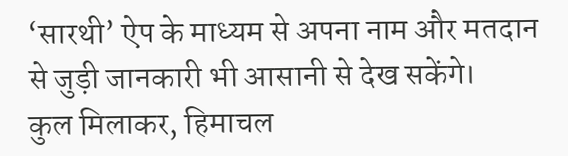‘सारथी’ ऐप के माध्यम से अपना नाम और मतदान से जुड़ी जानकारी भी आसानी से देख सकेंगे।
कुल मिलाकर, हिमाचल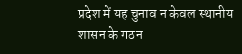प्रदेश में यह चुनाव न केवल स्थानीय शासन के गठन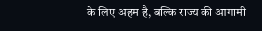के लिए अहम है, बल्कि राज्य की आगामी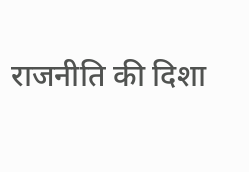राजनीति की दिशा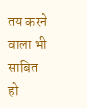तय करने वाला भी साबित हो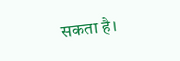सकता है।